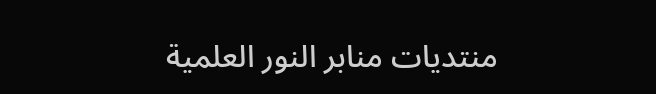منتديات منابر النور العلمية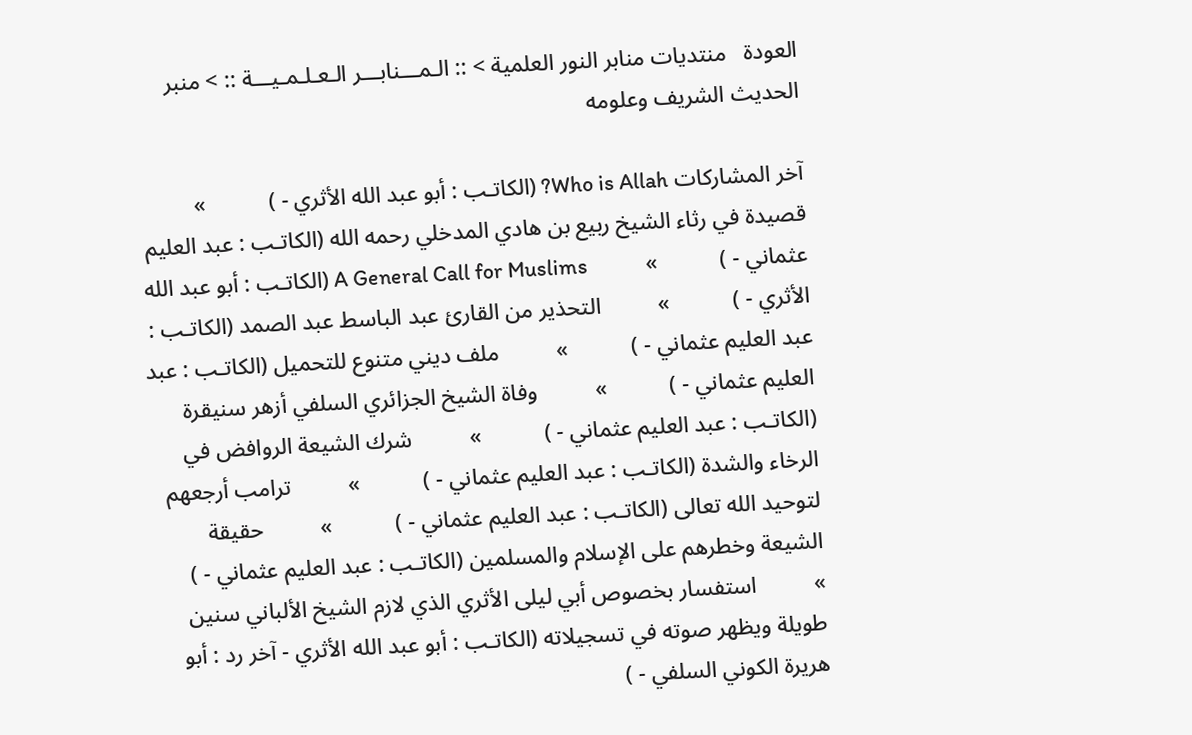العودة   منتديات منابر النور العلمية > :: الـمـــنابـــر الـعـلـمـيـــة :: > منبر الحديث الشريف وعلومه

آخر المشاركات Who is Allah? (الكاتـب : أبو عبد الله الأثري - )           »          قصيدة في رثاء الشيخ ربيع بن هادي المدخلي رحمه الله (الكاتـب : عبد العليم عثماني - )           »          A General Call for Muslims (الكاتـب : أبو عبد الله الأثري - )           »          التحذير من القارئ عبد الباسط عبد الصمد (الكاتـب : عبد العليم عثماني - )           »          ملف ديني متنوع للتحميل (الكاتـب : عبد العليم عثماني - )           »          وفاة الشيخ الجزائري السلفي أزهر سنيقرة (الكاتـب : عبد العليم عثماني - )           »          شرك الشيعة الروافض في الرخاء والشدة (الكاتـب : عبد العليم عثماني - )           »          ترامب أرجعهم لتوحيد الله تعالى (الكاتـب : عبد العليم عثماني - )           »          حقيقة الشيعة وخطرهم على الإسلام والمسلمين (الكاتـب : عبد العليم عثماني - )           »          استفسار بخصوص أبي ليلى الأثري الذي لازم الشيخ الألباني سنين طويلة ويظهر صوته في تسجيلاته (الكاتـب : أبو عبد الله الأثري - آخر رد : أبو هريرة الكوني السلفي - )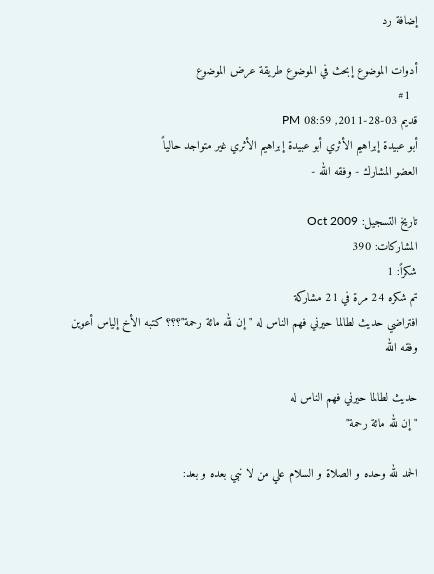إضافة رد

أدوات الموضوع إبحث في الموضوع طريقة عرض الموضوع
  #1
قديم 03-28-2011, 08:59 PM
أبو عبيدة إبراهيم الأثري أبو عبيدة إبراهيم الأثري غير متواجد حالياً
العضو المشارك - وفقه الله -

تاريخ التسجيل: Oct 2009
المشاركات: 390
شكراً: 1
تم شكره 24 مرة في 21 مشاركة
افتراضي حديث لطالما حيرني فهم الناس له "إن لله مائة رحمة"؟؟؟ كتبه الأخ إلياس أعوين وفقه الله

حديث لطالما حيرني فهم الناس له
"إن لله مائة رحمة"

الحمد لله وحده و الصلاة و السلام علي من لا نبي بعده و بعد: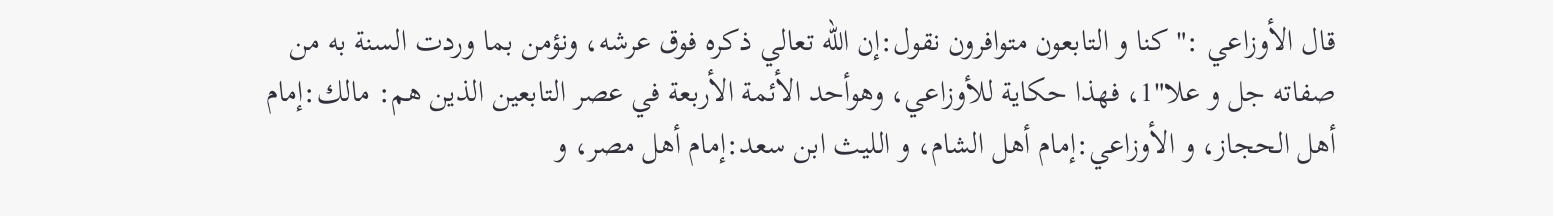قال الأوزاعي :" كنا و التابعون متوافرون نقول:إن الله تعالي ذكره فوق عرشه، ونؤمن بما وردت السنة به من صفاته جل و علا"1، فهذا حكاية للأوزاعي، وهوأحد الأئمة الأربعة في عصر التابعين الذين هم: مالك:إمام أهل الحجاز، و الأوزاعي:إمام أهل الشام، و الليث ابن سعد:إمام أهل مصر، و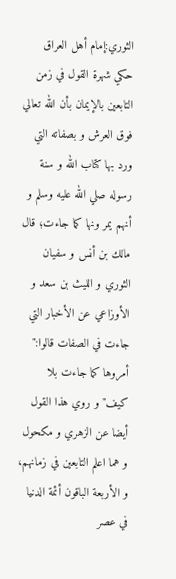الثوري:إمام أهل العراق حكي شهرة القول في زمن التابعين بالإيمان بأن الله تعالي فوق العرش و بصفاته التي ورد بها كتاب الله و سنة رسوله صلي الله عليه وسلم و أنهم يمر ونها كما جاءت؛ قال مالك بن أنس و سفيان الثوري و الليث بن سعد و الأوزاعي عن الأخبار التي جاءت في الصفات قالوا:" أمروها كما جاءت بلا كيف" و روي هذا القول أيضا عن الزهري و مكحول و هما اعلم التابعين في زمانهم، و الأربعة الباقون أئمة الدنيا في عصر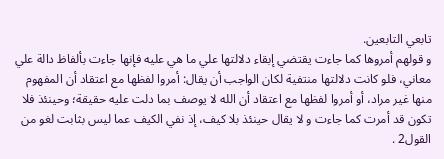تابعي التابعين.
و قولهم أمروها كما جاءت يقتضي إبقاء دلالتها علي ما هي عليه فإنها جاءت بألفاظ دالة علي معاني، فلو كانت دلالتها منتفية لكان الواجب أن يقال: أمروا لفظها مع اعتقاد أن المفهوم منها غير مراد، أو أمروا لفظها مع اعتقاد أن الله لا يوصف بما دلت عليه حقيقة؛ وحينئذ فلا تكون قد أمرت كما جاءت و لا يقال حينئذ بلا كيف، إذ نفي الكيف عما ليس بثابت لغو من القول2 .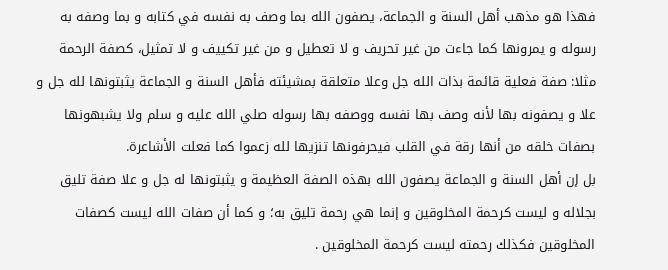فهذا هو مذهب أهل السنة و الجماعة، يصفون الله بما وصف به نفسه في كتابه و بما وصفه به رسوله و يمرونها كما جاءت من غير تحريف و لا تعطيل و من غير تكييف و لا تمثيل، كصفة الرحمة مثلا: صفة فعلية قائمة بذات الله جل وعلا متعلقة بمشيئته فأهل السنة و الجماعة يثبتونها لله جل و علا و يصفونه بها لأنه وصف بها نفسه ووصفه بها رسوله صلي الله عليه و سلم ولا يشبهونها بصفات خلقه من أنها رقة في القلب فيحرفونها تنزيها لله زعموا كما فعلت الأشاعرة.
بل إن أهل السنة و الجماعة يصفون الله بهذه الصفة العظيمة و يثبتونها له جل و علا صفة تليق بجلاله و ليست كرحمة المخلوقين و إنما هي رحمة تليق به؛ و كما أن صفات الله ليست كصفات المخلوقين فكذلك رحمته ليست كرحمة المخلوقين .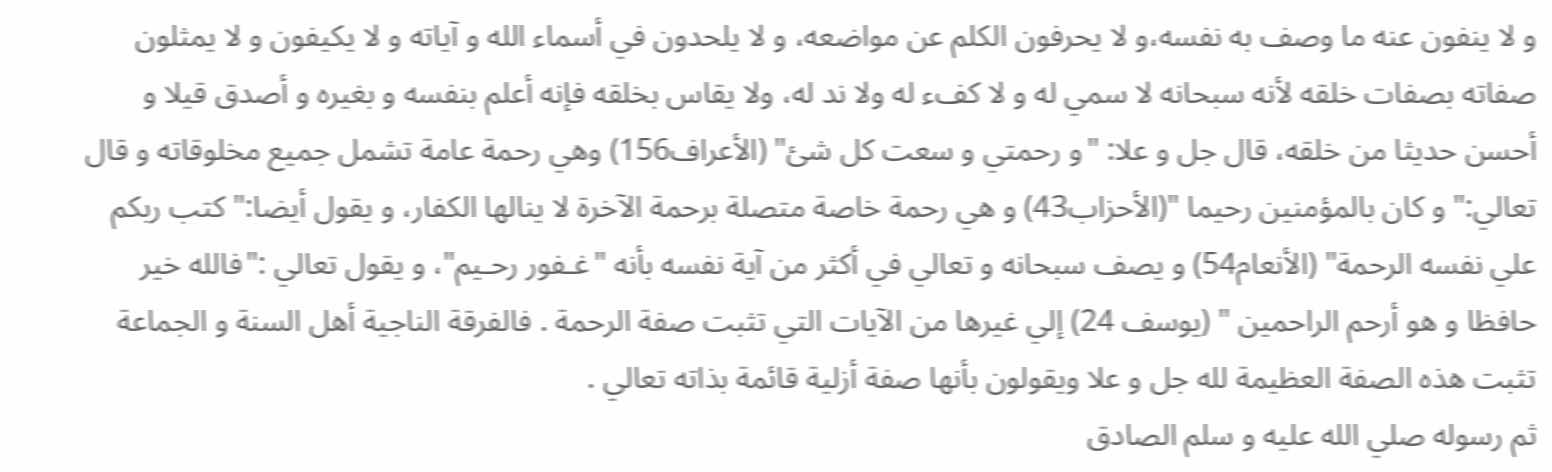و لا ينفون عنه ما وصف به نفسه،و لا يحرفون الكلم عن مواضعه، و لا يلحدون في أسماء الله و آياته و لا يكيفون و لا يمثلون صفاته بصفات خلقه لأنه سبحانه لا سمي له و لا كفء له ولا ند له، ولا يقاس بخلقه فإنه أعلم بنفسه و بغيره و أصدق قيلا و أحسن حديثا من خلقه، قال جل و علا: "و رحمتي و سعت كل شئ" (الأعراف156) وهي رحمة عامة تشمل جميع مخلوقاته و قال تعالي:" و كان بالمؤمنين رحيما "(الأحزاب43) و هي رحمة خاصة متصلة برحمة الآخرة لا ينالها الكفار، و يقول أيضا:" كتب ربكم علي نفسه الرحمة" (الأنعام54) و يصف سبحانه و تعالي في أكثر من آية نفسه بأنه "غـفور رحـيم"، و يقول تعالي :"فالله خير حافظا و هو أرحم الراحمين " (يوسف 24) إلي غيرها من الآيات التي تثبت صفة الرحمة . فالفرقة الناجية أهل السنة و الجماعة تثبت هذه الصفة العظيمة لله جل و علا ويقولون بأنها صفة أزلية قائمة بذاته تعالي .
ثم رسوله صلي الله عليه و سلم الصادق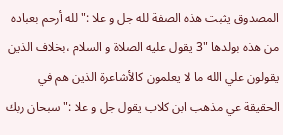المصدوق يثبت هذه الصفة لله جل و علا :" لله أرحم بعباده من هذه بولدها "3 يقول عليه الصلاة و السلام ،بخلاف الذين يقولون علي الله ما لا يعلمون كالأشاعرة الذين هم في الحقيقة عي مذهب ابن كلاب يقول جل و علا :"سبحان ربك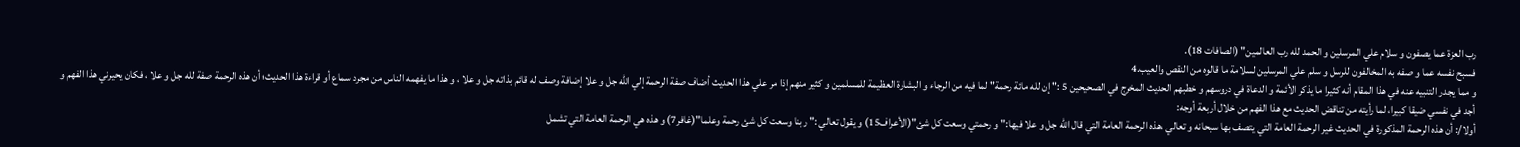رب العزة عما يصفون و سلام علي المرسلين و الحمد لله رب العالمين" (الصافات 18).
فسبح نفسه عما و صفه به المخالفون للرسل و سلم علي المرسلين لسلامة ما قالوه من النقص والعيب.4
و مما يجدر التنبيه عنه في هذا المقام أنه كثيرا ما يذكر الأئمة و الدعاة في دروسهم و خطبهم الحديث المخرج في الصحيحين 5 :" إن لله مائة رحمة" لما فيه من الرجاء و البشارة العظيمة للمسلمين و كثير منهم إذا مر علي هذا الحديث أضاف صفة الرحمة إلي الله جل و علا إضافة وصف له قائم بذاته جل و علا ، و هذا ما يفهمه الناس من مجرد سماع أو قراءة هذا الحديث؛ أن هذه الرحمة صفة لله جل و علا ، فكان يحيرني هذا الفهم و أجد في نفسي ضيقا كبيرا، لما رأيته من تناقض الحديث مع هذا الفهم من خلال أربعة أوجه:
أولا/: أن هذه الرحمة المذكورة في الحديث غير الرحمة العامة التي يتصف بها سبحانه و تعالي ،هذه الرحمة العامة التي قال الله جل و علا فيها:" و رحمتي وسعت كل شئ"(الأعراف15) و يقول تعالي :" ربنا وسعت كل شئ رحمة وعلما"(غافر7) و هذه هي الرحمة العامة التي تشمل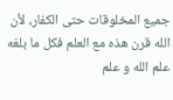جميع المخلوقات حتى الكفار، لأن الله قرن هذه مع العلم فكل ما بلغه علم الله و علم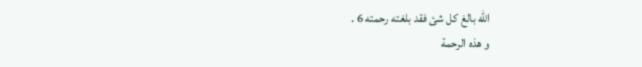الله بالغ كل شئ فقد بلغته رحمته 6 .
و هذه الرحمة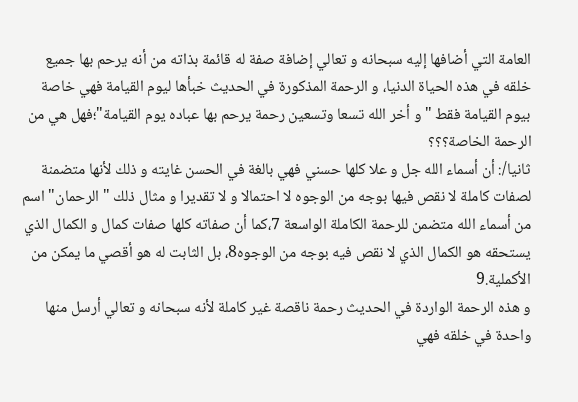العامة التي أضافها إليه سبحانه و تعالي إضافة صفة له قائمة بذاته من أنه يرحم بها جميع خلقه في هذه الحياة الدنيا، و الرحمة المذكورة في الحديث خبأها ليوم القيامة فهي خاصة بيوم القيامة فقط " و أخر الله تسعا وتسعين رحمة يرحم بها عباده يوم القيامة"؛فهل هي من الرحمة الخاصة؟؟؟
ثانيا/: أن أسماء الله جل و علا كلها حسني فهي بالغة في الحسن غايته و ذلك لأنها متضمنة لصفات كاملة لا نقص فيها بوجه من الوجوه لا احتمالا و لا تقديرا و مثال ذلك " الرحمان" اسم من أسماء الله متضمن للرحمة الكاملة الواسعة 7،كما أن صفاته كلها صفات كمال و الكمال الذي يستحقه هو الكمال الذي لا نقص فيه بوجه من الوجوه8، بل الثابت له هو أقصي ما يمكن من الأكملية.9
و هذه الرحمة الواردة في الحديث رحمة ناقصة غير كاملة لأنه سبحانه و تعالي أرسل منها واحدة في خلقه فهي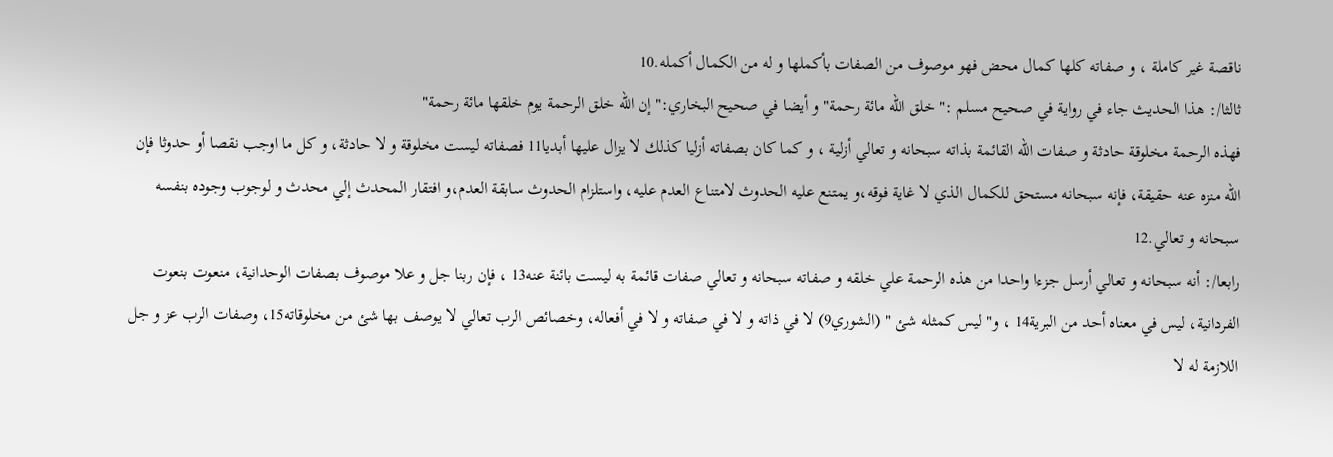ناقصة غير كاملة ، و صفاته كلها كمال محض فهو موصوف من الصفات بأكملها و له من الكمال أكمله.10
ثالثا/: هذا الحديث جاء في رواية في صحيح مسلم :" خلق الله مائة رحمة" و أيضا في صحيح البخاري:" إن الله خلق الرحمة يوم خلقها مائة رحمة"
فهذه الرحمة مخلوقة حادثة و صفات الله القائمة بذاته سبحانه و تعالي أزلية ، و كما كان بصفاته أزليا كذلك لا يزال عليها أبديا11 فصفاته ليست مخلوقة و لا حادثة، و كل ما اوجب نقصا أو حدوثا فإن الله منزه عنه حقيقة، فإنه سبحانه مستحق للكمال الذي لا غاية فوقه،و يمتنع عليه الحدوث لامتناع العدم عليه، واستلزام الحدوث سابقة العدم،و افتقار المحدث إلي محدث و لوجوب وجوده بنفسه سبحانه و تعالي.12
رابعا/: أنه سبحانه و تعالي أرسل جزءا واحدا من هذه الرحمة علي خلقه و صفاته سبحانه و تعالي صفات قائمة به ليست بائنة عنه13 ، فإن ربنا جل و علا موصوف بصفات الوحدانية، منعوت بنعوت الفردانية، ليس في معناه أحد من البرية14 ، و" ليس كمثله شئ " (الشوري9) لا في ذاته و لا في صفاته و لا في أفعاله، وخصائص الرب تعالي لا يوصف بها شئ من مخلوقاته15، وصفات الرب عز و جل اللازمة له لا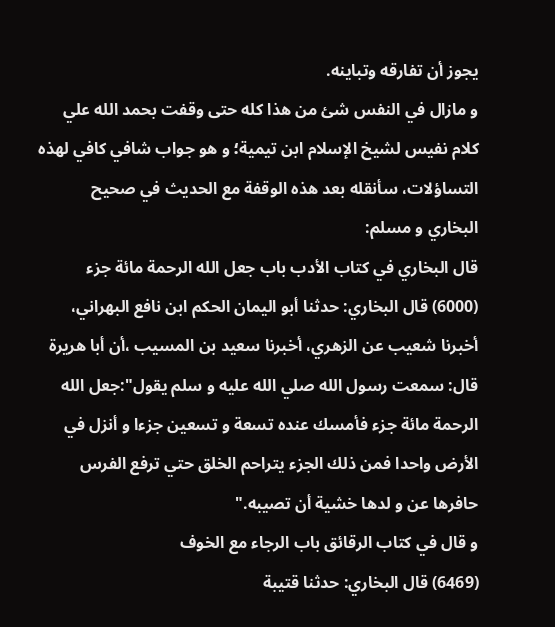يجوز أن تفارقه وتباينه.
و مازال في النفس شئ من هذا كله حتى وقفت بحمد الله علي كلام نفيس لشيخ الإسلام ابن تيمية؛ و هو جواب شافي كافي لهذه التساؤلات، سأنقله بعد هذه الوقفة مع الحديث في صحيح البخاري و مسلم:
قال البخاري في كتاب الأدب باب جعل الله الرحمة مائة جزء
(6000) قال البخاري: حدثنا أبو اليمان الحكم ابن نافع البهراني، أخبرنا شعيب عن الزهري، أخبرنا سعيد بن المسيب ،أن أبا هريرة قال: سمعت رسول الله صلي الله عليه و سلم يقول":جعل الله الرحمة مائة جزء فأمسك عنده تسعة و تسعين جزءا و أنزل في الأرض واحدا فمن ذلك الجزء يتراحم الخلق حتي ترفع الفرس حافرها عن و لدها خشية أن تصيبه."
و قال في كتاب الرقائق باب الرجاء مع الخوف
(6469) قال البخاري: حدثنا قتيبة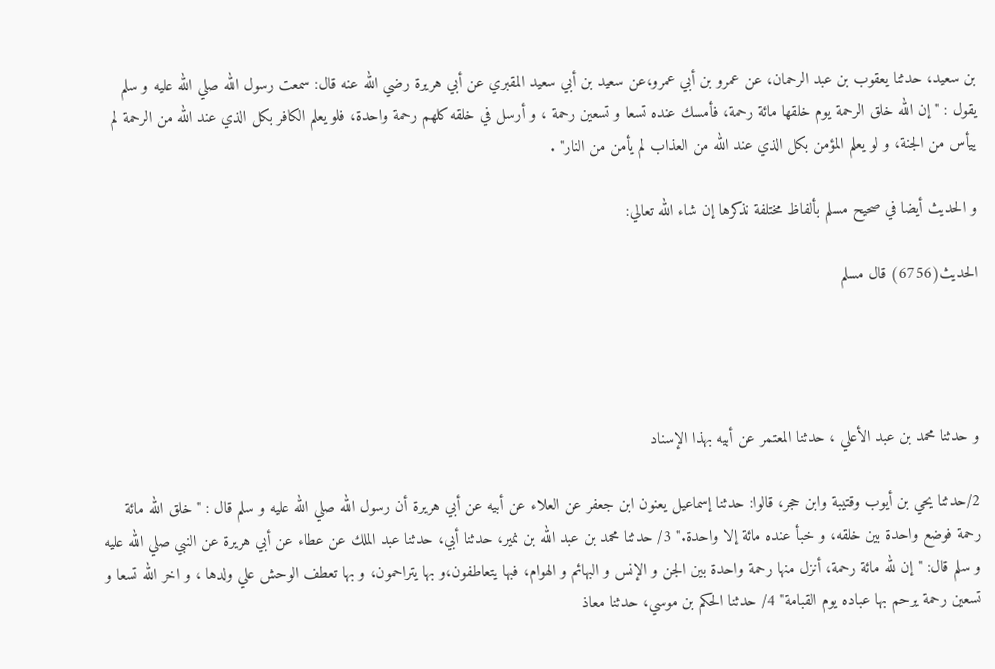بن سعيد، حدثنا يعقوب بن عبد الرحمان، عن عمرو بن أبي عمرو،عن سعيد بن أبي سعيد المقبري عن أبي هريرة رضي الله عنه قال: سمعت رسول الله صلي الله عليه و سلم يقول : " إن الله خلق الرحمة يوم خلقها مائة رحمة، فأمسك عنده تسعا و تسعين رحمة ، و أرسل في خلقه كلهم رحمة واحدة، فلو يعلم الكافر بكل الذي عند الله من الرحمة لم ييأس من الجنة، و لو يعلم المؤمن بكل الذي عند الله من العذاب لم يأمن من النار" .

و الحديث أيضا في صحيح مسلم بألفاظ مختلفة نذكرها إن شاء الله تعالي:

الحديث(6756) قال مسلم




و حدثنا محمد بن عبد الأعلي ، حدثنا المعتمر عن أبيه بهذا الإسناد

2/حدثنا يحي بن أيوب وقتيبة وابن حجر، قالوا: حدثنا إسماعيل يعنون ابن جعفر عن العلاء عن أبيه عن أبي هريرة أن رسول الله صلي الله عليه و سلم قال : " خلق الله مائة رحمة فوضع واحدة بين خلقه، و خبأ عنده مائة إلا واحدة." 3/ حدثنا محمد بن عبد الله بن نمير، حدثنا أبي، حدثنا عبد الملك عن عطاء عن أبي هريرة عن النبي صلي الله عليه و سلم قال: " إن لله مائة رحمة، أنزل منها رحمة واحدة بين الجن و الإنس و البهائم و الهوام، فبها يتعاطفون،و بها يتراحمون، و بها تعطف الوحش علي ولدها ، و اخر الله تسعا و تسعين رحمة يرحم بها عباده يوم القبامة" 4/ حدثنا الحكم بن موسي، حدثنا معاذ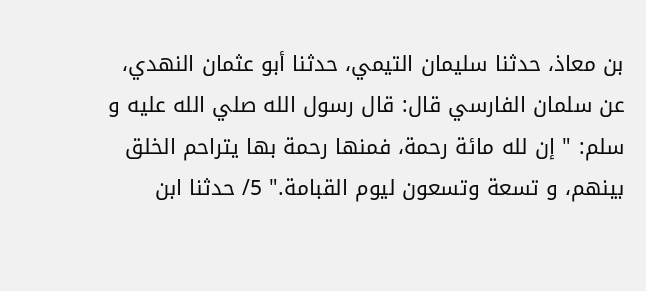بن معاذ، حدثنا سليمان التيمي، حدثنا أبو عثمان النهدي، عن سلمان الفارسي قال: قال رسول الله صلي الله عليه و سلم: " إن لله مائة رحمة، فمنها رحمة بها يتراحم الخلق بينهم، و تسعة وتسعون ليوم القبامة." 5/ حدثنا ابن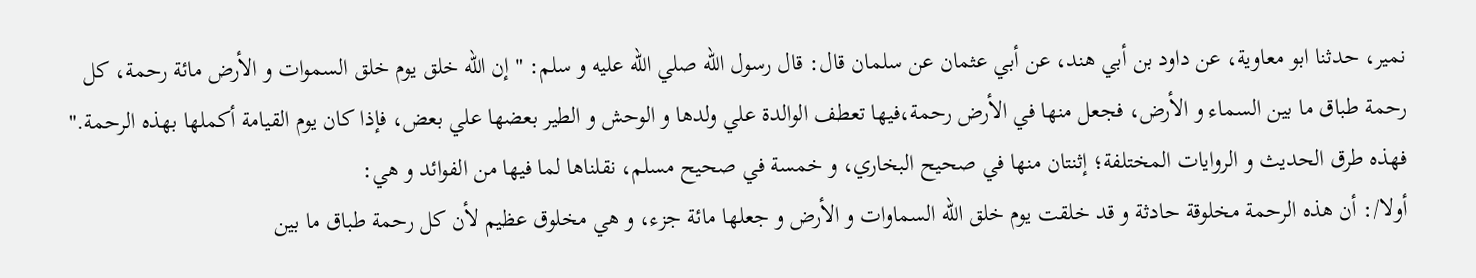نمير، حدثنا ابو معاوية، عن داود بن أبي هند، عن أبي عثمان عن سلمان قال: قال رسول الله صلي الله عليه و سلم: " إن الله خلق يوم خلق السموات و الأرض مائة رحمة، كل رحمة طباق ما بين السماء و الأرض، فجعل منها في الأرض رحمة،فيها تعطف الوالدة علي ولدها و الوحش و الطير بعضها علي بعض، فإذا كان يوم القيامة أكملها بهذه الرحمة."
فهذه طرق الحديث و الروايات المختلفة؛ إثنتان منها في صحيح البخاري، و خمسة في صحيح مسلم، نقلناها لما فيها من الفوائد و هي:
أولا/: أن هذه الرحمة مخلوقة حادثة و قد خلقت يوم خلق الله السماوات و الأرض و جعلها مائة جزء، و هي مخلوق عظيم لأن كل رحمة طباق ما بين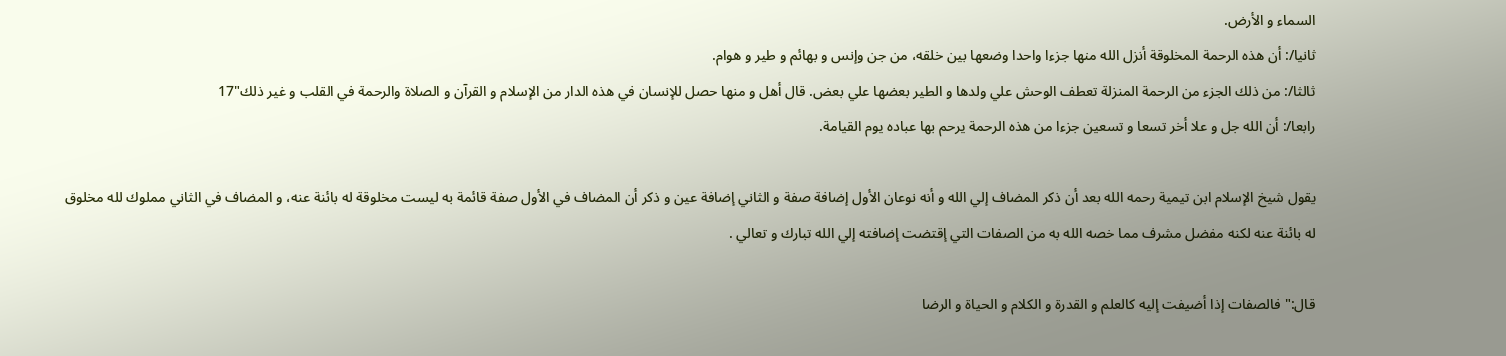السماء و الأرض.
ثانيا/: أن هذه الرحمة المخلوقة أنزل الله منها جزءا واحدا وضعها بين خلقه، من جن وإنس و بهائم و طير و هوام.
ثالثا/: من ذلك الجزء من الرحمة المنزلة تعطف الوحش علي ولدها و الطير بعضها علي بعض. قال أهل و منها حصل للإنسان في هذه الدار من الإسلام و القرآن و الصلاة والرحمة في القلب و غير ذلك"17
رابعا/: أن الله جل و علا أخر تسعا و تسعين جزءا من هذه الرحمة يرحم بها عباده يوم القيامة.

يقول شيخ الإسلام ابن تيمية رحمه الله بعد أن ذكر المضاف إلي الله و أنه نوعان الأول إضافة صفة و الثاني إضافة عين و ذكر أن المضاف في الأول صفة قائمة به ليست مخلوقة له بائنة عنه، و المضاف في الثاني مملوك لله مخلوق له بائنة عنه لكنه مفضل مشرف مما خصه الله به من الصفات التي إقتضت إضافته إلي الله تبارك و تعالي .

قال:" فالصفات إذا أضيفت إليه كالعلم و القدرة و الكلام و الحياة و الرضا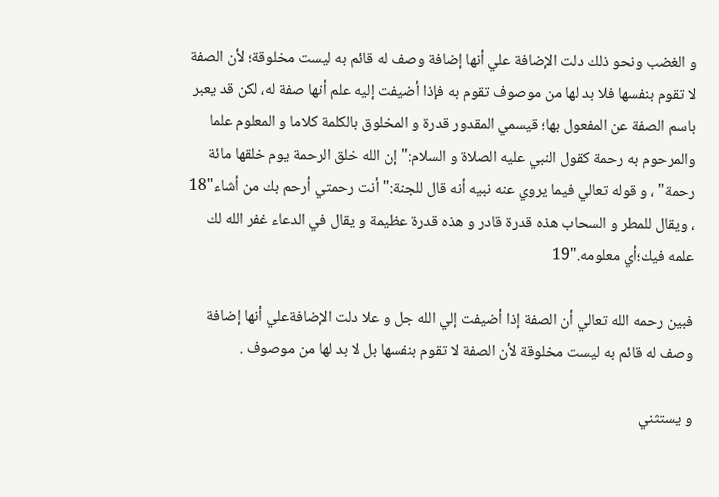و الغضب ونحو ذلك دلت الإضافة علي أنها إضافة وصف له قائم به ليست مخلوقة؛ لأن الصفة لا تقوم بنفسها فلا بد لها من موصوف تقوم به فإذا أضيفت إليه علم أنها صفة له، لكن قد يعبر باسم الصفة عن المفعول بها؛ قيسمي المقدور قدرة و المخلوق بالكلمة كلاما و المعلوم علما والمرحوم به رحمة كقول النبي عليه الصلاة و السلام:" إن الله خلق الرحمة يوم خلقها مائة رحمة" ، و قوله تعالي فيما يروي عنه نبيه أنه قال للجنة:" أنت رحمتي أرحم بك من أشاء"18 ، ويقال للمطر و السحاب هذه قدرة قادر و هذه قدرة عظيمة و يقال في الدعاء غفر الله لك علمه فيك؛أي معلومه."19

فبين رحمه الله تعالي أن الصفة إذا أضيفت إلي الله جل و علا دلت الإضافةعلي أنها إضافة وصف له قائم به ليست مخلوقة لأن الصفة لا تقوم بنفسها بل لا بد لها من موصوف .

و يستثني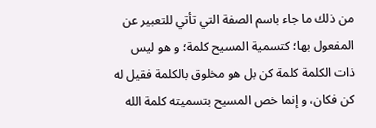من ذلك ما جاء باسم الصفة التي تأتي للتعبير عن المفعول بها؛ كتسمية المسيح كلمة؛ و هو ليس ذات الكلمة كلمة كن بل هو مخلوق بالكلمة فقيل له كن فكان، و إنما خص المسيح بتسميته كلمة الله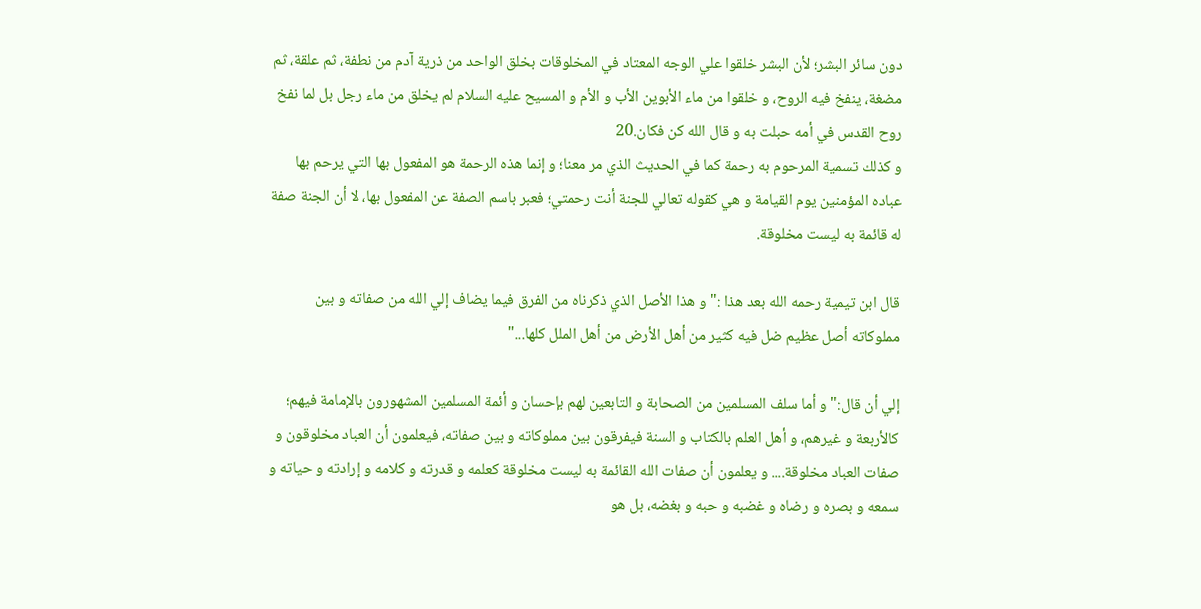دون سائر البشر؛ لأن البشر خلقوا علي الوجه المعتاد في المخلوقات بخلق الواحد من ذرية آدم من نطفة، ثم علقة، ثم مضغة، ينفخ فيه الروح، و خلقوا من ماء الأبوين الأب و الأم و المسيح عليه السلام لم يخلق من ماء رجل بل لما نفخ روح القدس في أمه حبلت به و قال الله كن فكان.20
و كذلك تسمية المرحوم به رحمة كما في الحديث الذي مر معنا؛ و إنما هذه الرحمة هو المفعول بها التي يرحم بها عباده المؤمنين يوم القيامة و هي كقوله تعالي للجنة أنت رحمتي؛ فعبر باسم الصفة عن المفعول بها، لا أن الجنة صفة له قائمة به ليست مخلوقة.

قال ابن تيمية رحمه الله بعد هذا :" و هذا الأصل الذي ذكرناه من الفرق فيما يضاف إلي الله من صفاته و بين مملوكاته أصل عظيم ضل فيه كثير من أهل الأرض من أهل الملل كلها..."

إلي أن قال:" و أما سلف المسلمين من الصحابة و التابعين لهم بإحسان و أئمة المسلمين المشهورون بالإمامة فيهم؛ كالأربعة و غيرهم، و أهل العلم بالكتاب و السنة فيفرقون بين مملوكاته و بين صفاته، فيعلمون أن العباد مخلوقون و صفات العباد مخلوقة.... و يعلمون أن صفات الله القائمة به ليست مخلوقة كعلمه و قدرته و كلامه و إرادته و حياته و سمعه و بصره و رضاه و غضبه و حبه و بغضه، بل هو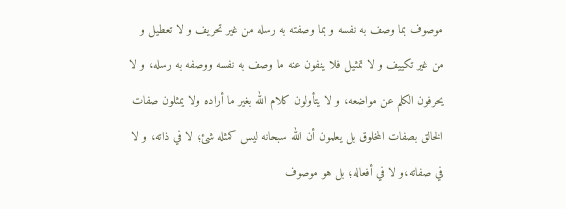موصوف بما وصف به نفسه و بما وصفته به رسله من غير تحريف و لا تعطيل و من غير تكييف و لا تمثيل فلا ينفون عنه ما وصف به نفسه ووصفه به رسله، و لا يحرفون الكلم عن مواضعه، و لا يتأولون كلام الله بغير ما أراده ولا يمثلون صفات الخالق بصفات المخلوق بل يعلمون أن الله سبحانه ليس كمثله شئ؛ لا في ذاته، و لا في صفاته،و لا في أفعاله؛ بل هو موصوف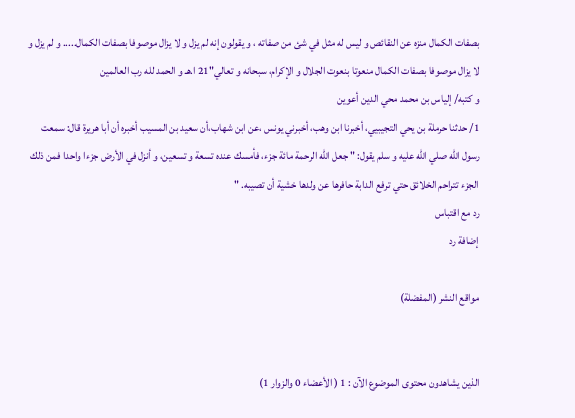بصفات الكمال منزه عن النقائص و ليس له مثل في شئ من صفاته ، و يقولون إنه لم يزل و لا يزال موصوفا بصفات الكمال..... و لم يزل و لا يزال موصوفا بصفات الكمال منعوتا بنعوت الجلال و الإكرام، سبحانه و تعالي"21 ا.هـ و الحمد لله رب العالمين
و كتبه/ إلياس بن محمد محي الدين أعوين
1/ حدثنا حرملة بن يحي التجيبيي، أخبرنا ابن وهب، أخبرني يونس ،عن ابن شهاب،أن سعيد بن المسيب أخبره أن أبا هريرة قال: سمعت رسول الله صلي الله عليه و سلم يقول: " جعل الله الرحمة مائة جزء، فأمسك عنده تسعة و تسعين، و أنزل في الأرض جزءا واحدا فمن ذلك الجزء تتراحم الخلائق حتي ترفع الدابة حافرها عن ولدها خشية أن تصيبه. "
رد مع اقتباس
إضافة رد

مواقع النشر (المفضلة)


الذين يشاهدون محتوى الموضوع الآن : 1 ( الأعضاء 0 والزوار 1)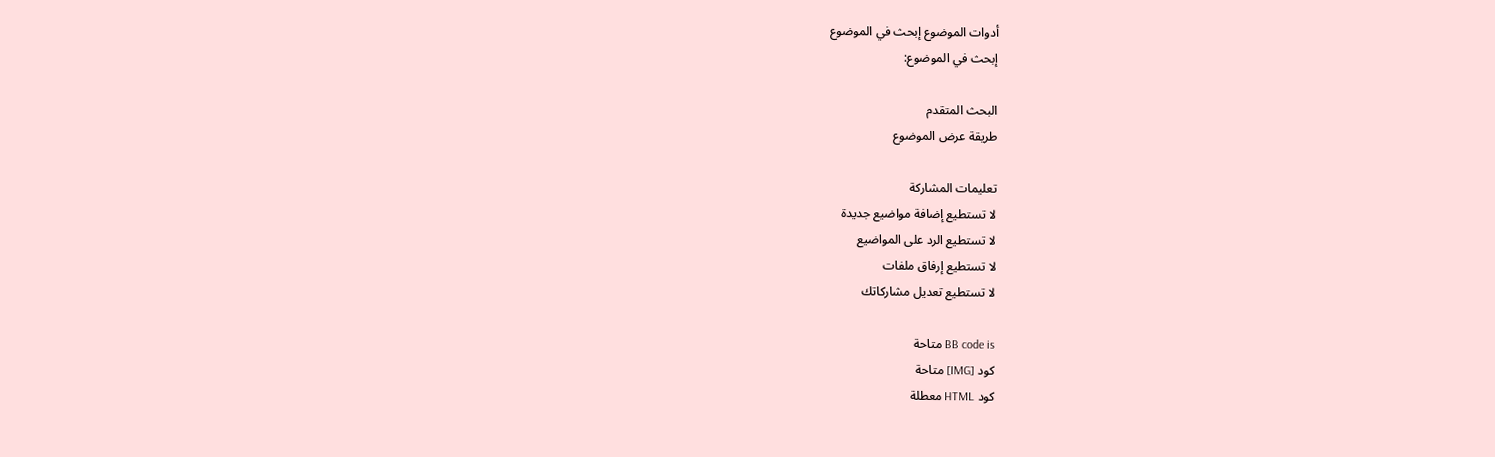أدوات الموضوع إبحث في الموضوع
إبحث في الموضوع:

البحث المتقدم
طريقة عرض الموضوع

تعليمات المشاركة
لا تستطيع إضافة مواضيع جديدة
لا تستطيع الرد على المواضيع
لا تستطيع إرفاق ملفات
لا تستطيع تعديل مشاركاتك

BB code is متاحة
كود [IMG] متاحة
كود HTML معطلة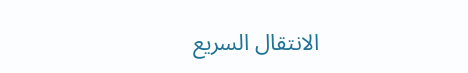الانتقال السريع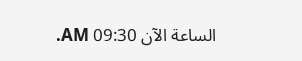الساعة الآن 09:30 AM.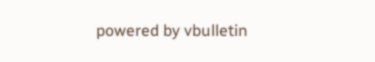powered by vbulletin